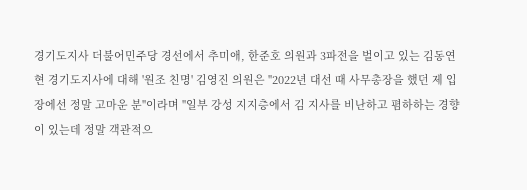경기도지사 더불어민주당 경선에서 추미애, 한준호 의원과 3파전을 벌이고 있는 김동연 현 경기도지사에 대해 '원조 친명' 김영진 의원은 "2022년 대선 때 사무총장을 했던 제 입장에선 정말 고마운 분"이라며 "일부 강성 지지층에서 김 지사를 비난하고 폄하하는 경향이 있는데 정말 객관적으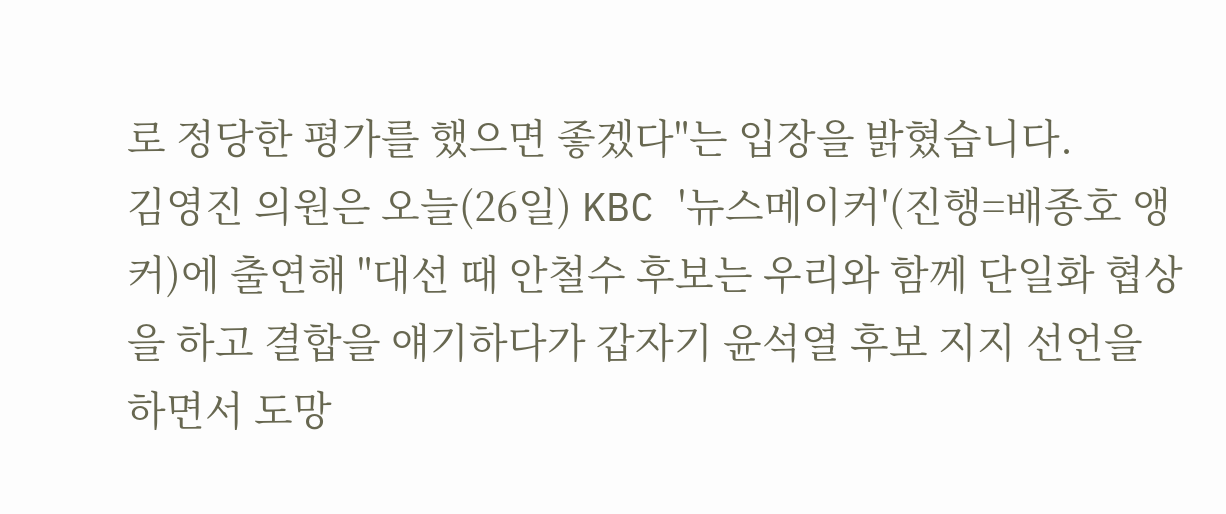로 정당한 평가를 했으면 좋겠다"는 입장을 밝혔습니다.
김영진 의원은 오늘(26일) KBC '뉴스메이커'(진행=배종호 앵커)에 출연해 "대선 때 안철수 후보는 우리와 함께 단일화 협상을 하고 결합을 얘기하다가 갑자기 윤석열 후보 지지 선언을 하면서 도망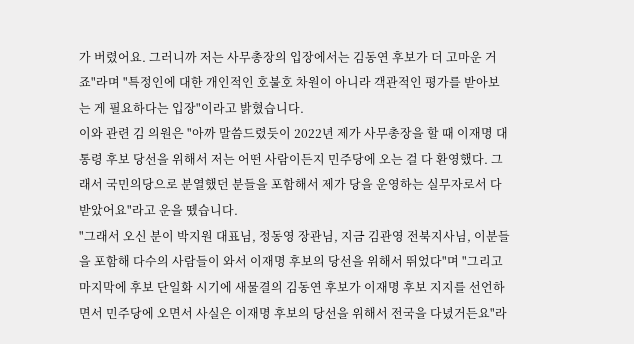가 버렸어요. 그러니까 저는 사무총장의 입장에서는 김동연 후보가 더 고마운 거죠"라며 "특정인에 대한 개인적인 호불호 차원이 아니라 객관적인 평가를 받아보는 게 필요하다는 입장"이라고 밝혔습니다.
이와 관련 김 의원은 "아까 말씀드렸듯이 2022년 제가 사무총장을 할 때 이재명 대통령 후보 당선을 위해서 저는 어떤 사람이든지 민주당에 오는 걸 다 환영했다. 그래서 국민의당으로 분열했던 분들을 포함해서 제가 당을 운영하는 실무자로서 다 받았어요"라고 운을 뗐습니다.
"그래서 오신 분이 박지원 대표님, 정동영 장관님, 지금 김관영 전북지사님, 이분들을 포함해 다수의 사람들이 와서 이재명 후보의 당선을 위해서 뛰었다"며 "그리고 마지막에 후보 단일화 시기에 새물결의 김동연 후보가 이재명 후보 지지를 선언하면서 민주당에 오면서 사실은 이재명 후보의 당선을 위해서 전국을 다녔거든요"라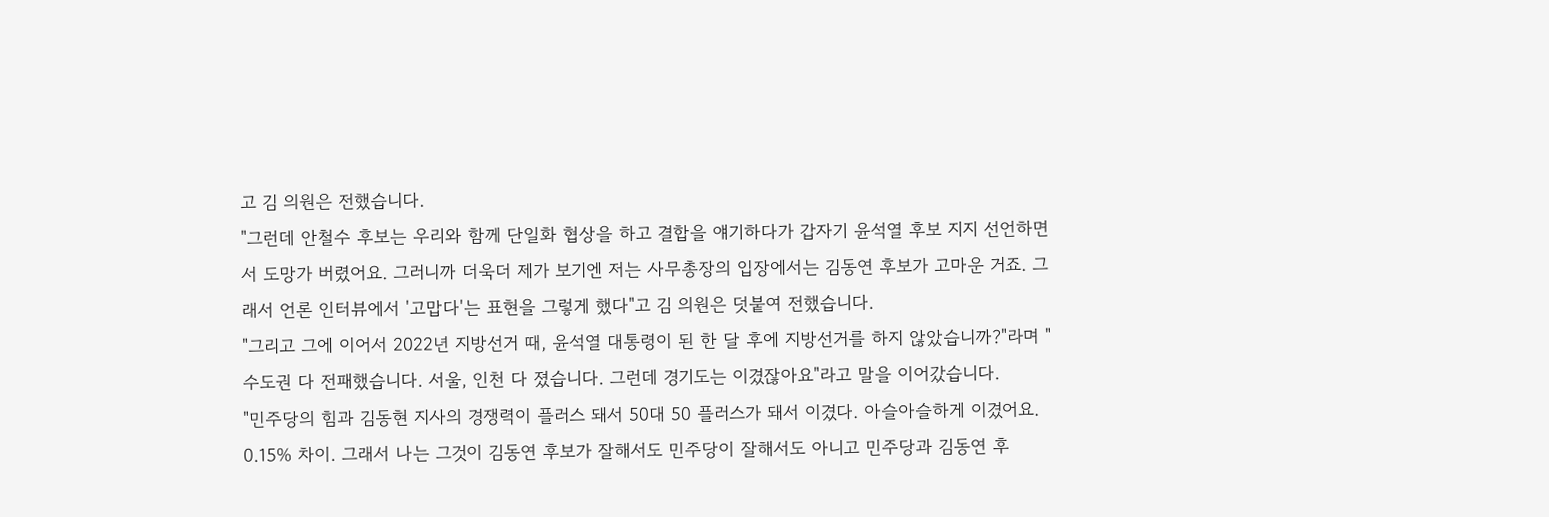고 김 의원은 전했습니다.
"그런데 안철수 후보는 우리와 함께 단일화 협상을 하고 결합을 얘기하다가 갑자기 윤석열 후보 지지 선언하면서 도망가 버렸어요. 그러니까 더욱더 제가 보기엔 저는 사무총장의 입장에서는 김동연 후보가 고마운 거죠. 그래서 언론 인터뷰에서 '고맙다'는 표현을 그렇게 했다"고 김 의원은 덧붙여 전했습니다.
"그리고 그에 이어서 2022년 지방선거 때, 윤석열 대통령이 된 한 달 후에 지방선거를 하지 않았습니까?"라며 "수도권 다 전패했습니다. 서울, 인천 다 졌습니다. 그런데 경기도는 이겼잖아요"라고 말을 이어갔습니다.
"민주당의 힘과 김동현 지사의 경쟁력이 플러스 돼서 50대 50 플러스가 돼서 이겼다. 아슬아슬하게 이겼어요. 0.15% 차이. 그래서 나는 그것이 김동연 후보가 잘해서도 민주당이 잘해서도 아니고 민주당과 김동연 후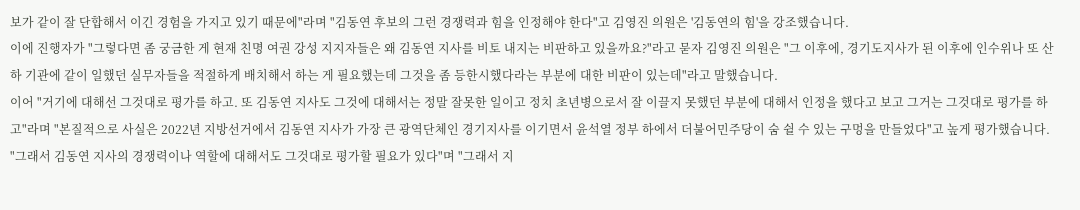보가 같이 잘 단합해서 이긴 경험을 가지고 있기 때문에"라며 "김동연 후보의 그런 경쟁력과 힘을 인정해야 한다"고 김영진 의원은 '김동연의 힘'을 강조했습니다.
이에 진행자가 "그렇다면 좀 궁금한 게 현재 친명 여권 강성 지지자들은 왜 김동연 지사를 비토 내지는 비판하고 있을까요?"라고 묻자 김영진 의원은 "그 이후에, 경기도지사가 된 이후에 인수위나 또 산하 기관에 같이 일했던 실무자들을 적절하게 배치해서 하는 게 필요했는데 그것을 좀 등한시했다라는 부분에 대한 비판이 있는데"라고 말했습니다.
이어 "거기에 대해선 그것대로 평가를 하고. 또 김동연 지사도 그것에 대해서는 정말 잘못한 일이고 정치 초년병으로서 잘 이끌지 못했던 부분에 대해서 인정을 했다고 보고 그거는 그것대로 평가를 하고"라며 "본질적으로 사실은 2022년 지방선거에서 김동연 지사가 가장 큰 광역단체인 경기지사를 이기면서 윤석열 정부 하에서 더불어민주당이 숨 쉴 수 있는 구멍을 만들었다"고 높게 평가했습니다.
"그래서 김동연 지사의 경쟁력이나 역할에 대해서도 그것대로 평가할 필요가 있다"며 "그래서 지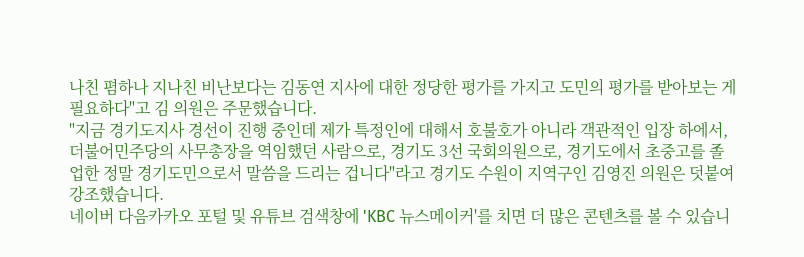나친 폄하나 지나친 비난보다는 김동연 지사에 대한 정당한 평가를 가지고 도민의 평가를 받아보는 게 필요하다"고 김 의원은 주문했습니다.
"지금 경기도지사 경선이 진행 중인데 제가 특정인에 대해서 호불호가 아니라 객관적인 입장 하에서, 더불어민주당의 사무총장을 역임했던 사람으로, 경기도 3선 국회의원으로, 경기도에서 초중고를 졸업한 정말 경기도민으로서 말씀을 드리는 겁니다"라고 경기도 수원이 지역구인 김영진 의원은 덧붙여 강조했습니다.
네이버 다음카카오 포털 및 유튜브 검색창에 'KBC 뉴스메이커'를 치면 더 많은 콘텐츠를 볼 수 있습니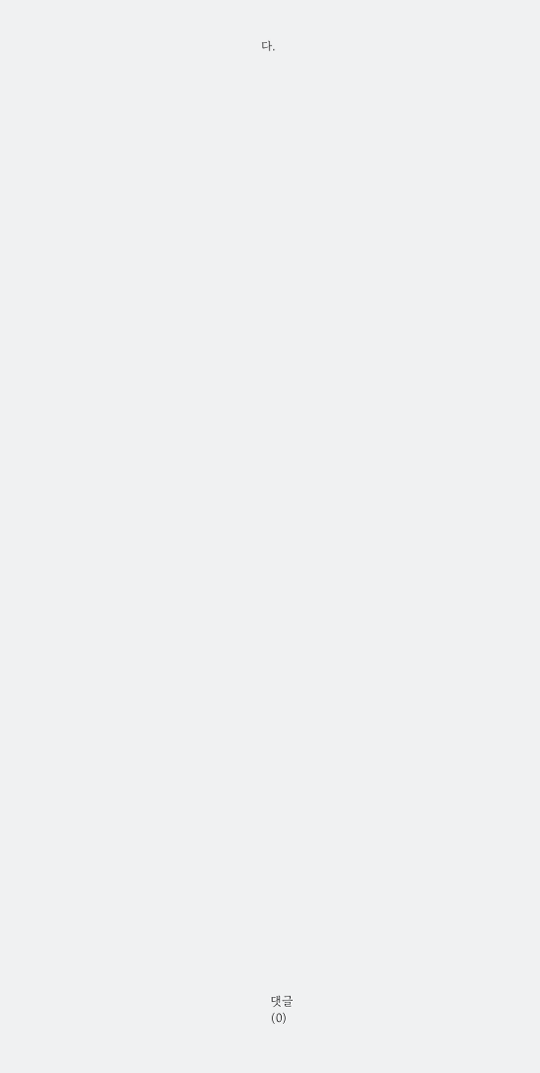다.


























































댓글
(0)